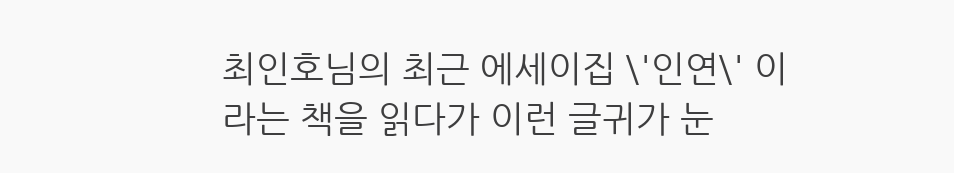최인호님의 최근 에세이집 \'인연\' 이라는 책을 읽다가 이런 글귀가 눈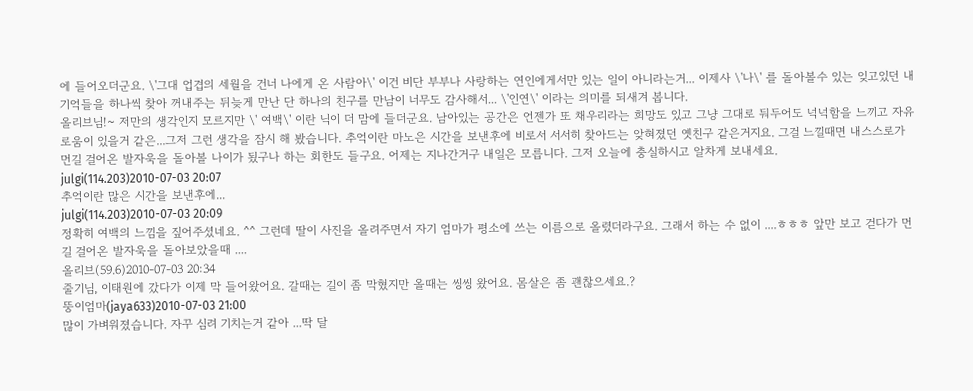에 들어오더군요. \'그대 업겹의 세월을 건너 나에게 온 사람아\' 이건 비단 부부나 사랑하는 연인에게서만 있는 일이 아니라는거... 이제사 \'나\' 를 돌아볼수 있는 잊고있던 내 기억들을 하나씩 찾아 꺼내주는 뒤늦게 만난 단 하나의 친구를 만남이 너무도 감사해서... \'인연\' 이라는 의미를 되새겨 봅니다.
올리브님!~ 저만의 생각인지 모르지만 \' 여백\' 이란 닉이 더 맘에 들더군요. 남아있는 공간은 언젠가 또 채우리라는 희망도 있고 그냥 그대로 둬두어도 넉넉함을 느끼고 자유로움이 있을거 같은...그저 그런 생각을 잠시 해 봤습니다. 추억이란 마노은 시간을 보낸후에 비로서 서서히 찾아드는 앚혀졌던 옛친구 같은거지요. 그걸 느낄때면 내스스로가 먼길 걸어온 발자욱을 돌아볼 나이가 됬구나 하는 회한도 들구요. 어제는 지나간거구 내일은 모릅니다. 그저 오늘에 충실하시고 알차게 보내세요.
julgi(114.203)2010-07-03 20:07
추억이란 많은 시간을 보낸후에...
julgi(114.203)2010-07-03 20:09
정확히 여백의 느낌을 짚어주셨네요. ^^ 그런데 딸이 사진을 올려주면서 자기 엄마가 평소에 쓰는 이름으로 올렸더라구요. 그래서 하는 수 없이 ....ㅎㅎㅎ 앞만 보고 걷다가 먼 길 걸어온 발자욱을 돌아보았을때 ....
올리브(59.6)2010-07-03 20:34
줄기님, 이태원에 갔다가 이제 막 들어왔어요. 갈때는 길이 좀 막혔지만 올때는 씽씽 왔어요. 몸살은 좀 괜찮으세요.?
뚱이엄마(jaya633)2010-07-03 21:00
많이 가벼워졌습니다. 자꾸 심려 기치는거 같아 ...딱 달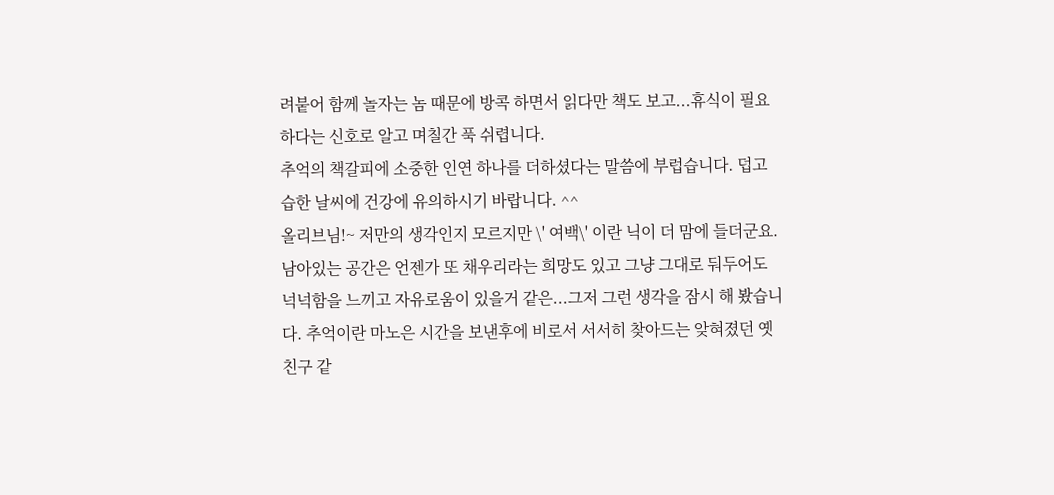려붙어 함께 놀자는 놈 때문에 방콕 하면서 읽다만 책도 보고...휴식이 필요하다는 신호로 알고 며칠간 푹 쉬렵니다.
추억의 책갈피에 소중한 인연 하나를 더하셨다는 말씀에 부럽습니다. 덥고 습한 날씨에 건강에 유의하시기 바랍니다. ^^
올리브님!~ 저만의 생각인지 모르지만 \' 여백\' 이란 닉이 더 맘에 들더군요. 남아있는 공간은 언젠가 또 채우리라는 희망도 있고 그냥 그대로 둬두어도 넉넉함을 느끼고 자유로움이 있을거 같은...그저 그런 생각을 잠시 해 봤습니다. 추억이란 마노은 시간을 보낸후에 비로서 서서히 찾아드는 앚혀졌던 옛친구 같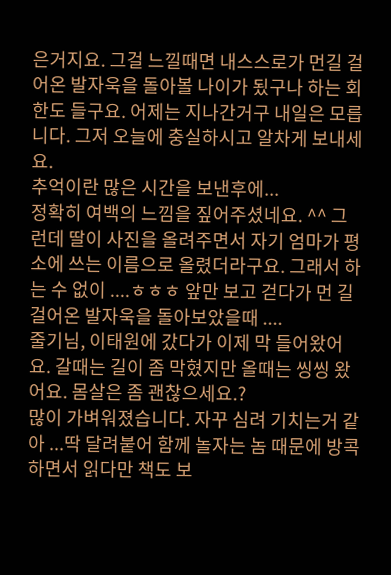은거지요. 그걸 느낄때면 내스스로가 먼길 걸어온 발자욱을 돌아볼 나이가 됬구나 하는 회한도 들구요. 어제는 지나간거구 내일은 모릅니다. 그저 오늘에 충실하시고 알차게 보내세요.
추억이란 많은 시간을 보낸후에...
정확히 여백의 느낌을 짚어주셨네요. ^^ 그런데 딸이 사진을 올려주면서 자기 엄마가 평소에 쓰는 이름으로 올렸더라구요. 그래서 하는 수 없이 ....ㅎㅎㅎ 앞만 보고 걷다가 먼 길 걸어온 발자욱을 돌아보았을때 ....
줄기님, 이태원에 갔다가 이제 막 들어왔어요. 갈때는 길이 좀 막혔지만 올때는 씽씽 왔어요. 몸살은 좀 괜찮으세요.?
많이 가벼워졌습니다. 자꾸 심려 기치는거 같아 ...딱 달려붙어 함께 놀자는 놈 때문에 방콕 하면서 읽다만 책도 보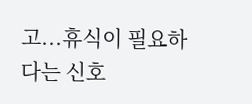고...휴식이 필요하다는 신호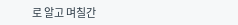로 알고 며칠간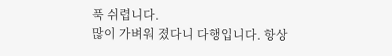푹 쉬렵니다.
많이 가벼워 졌다니 다행입니다. 항상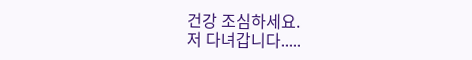건강 조심하세요.
저 다녀갑니다.....